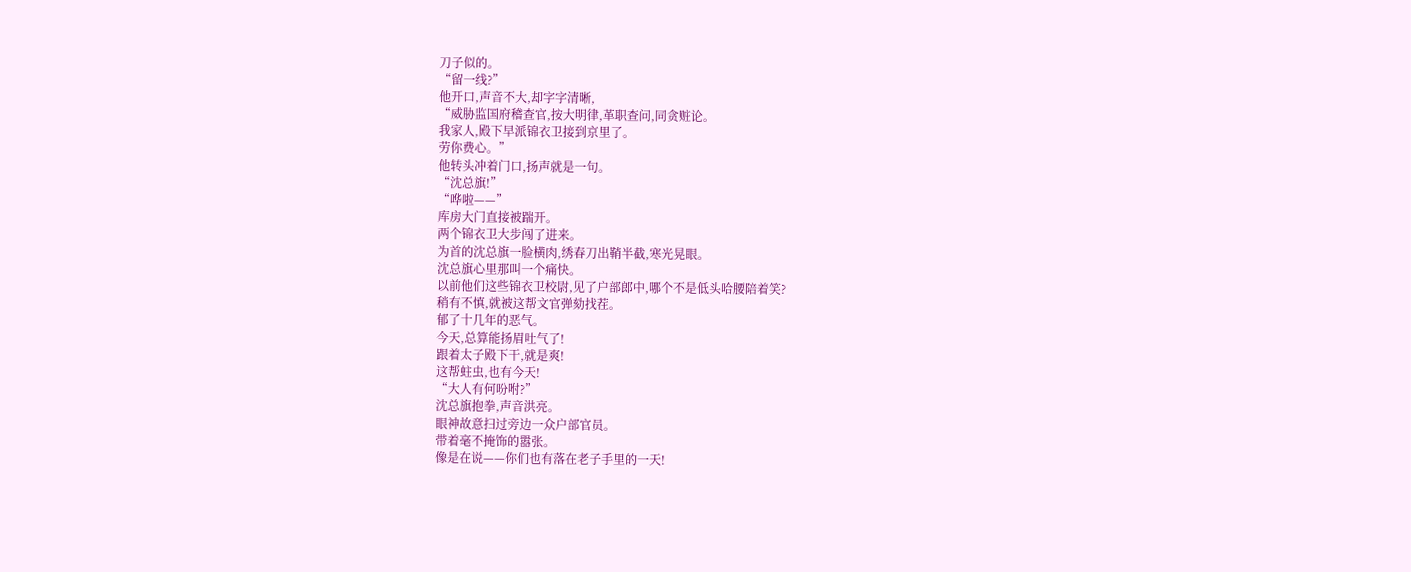刀子似的。
“留一线?”
他开口,声音不大,却字字清晰,
“威胁监国府稽查官,按大明律,革职查问,同贪赃论。
我家人,殿下早派锦衣卫接到京里了。
劳你费心。”
他转头冲着门口,扬声就是一句。
“沈总旗!”
“哗啦——”
库房大门直接被踹开。
两个锦衣卫大步闯了进来。
为首的沈总旗一脸横肉,绣春刀出鞘半截,寒光晃眼。
沈总旗心里那叫一个痛快。
以前他们这些锦衣卫校尉,见了户部郎中,哪个不是低头哈腰陪着笑?
稍有不慎,就被这帮文官弹劾找茬。
郁了十几年的恶气。
今天,总算能扬眉吐气了!
跟着太子殿下干,就是爽!
这帮蛀虫,也有今天!
“大人有何吩咐?”
沈总旗抱拳,声音洪亮。
眼神故意扫过旁边一众户部官员。
带着毫不掩饰的嚣张。
像是在说——你们也有落在老子手里的一天!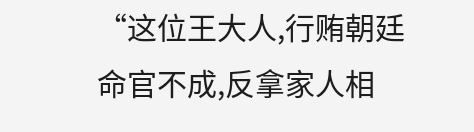“这位王大人,行贿朝廷命官不成,反拿家人相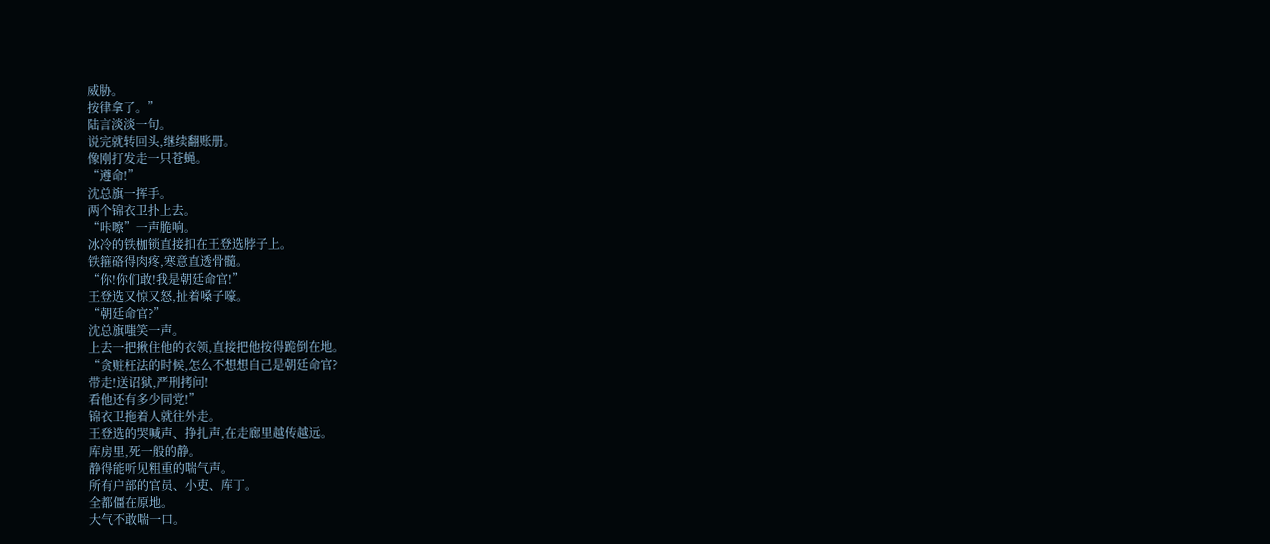威胁。
按律拿了。”
陆言淡淡一句。
说完就转回头,继续翻账册。
像刚打发走一只苍蝇。
“遵命!”
沈总旗一挥手。
两个锦衣卫扑上去。
“咔嚓”一声脆响。
冰冷的铁枷锁直接扣在王登选脖子上。
铁箍硌得肉疼,寒意直透骨髓。
“你!你们敢!我是朝廷命官!”
王登选又惊又怒,扯着嗓子嚎。
“朝廷命官?”
沈总旗嗤笑一声。
上去一把揪住他的衣领,直接把他按得跪倒在地。
“贪赃枉法的时候,怎么不想想自己是朝廷命官?
带走!送诏狱,严刑拷问!
看他还有多少同党!”
锦衣卫拖着人就往外走。
王登选的哭喊声、挣扎声,在走廊里越传越远。
库房里,死一般的静。
静得能听见粗重的喘气声。
所有户部的官员、小吏、库丁。
全都僵在原地。
大气不敢喘一口。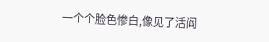一个个脸色惨白,像见了活阎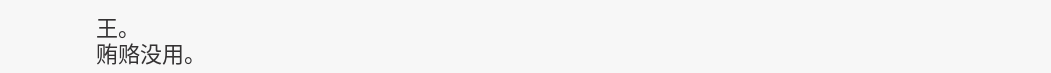王。
贿赂没用。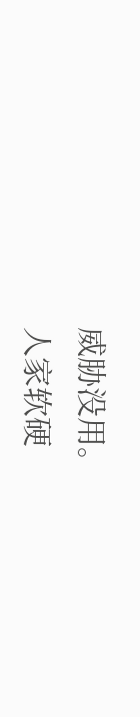威胁没用。
人家软硬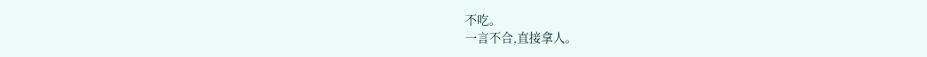不吃。
一言不合,直接拿人。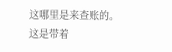这哪里是来查账的。
这是带着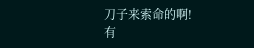刀子来索命的啊!
有